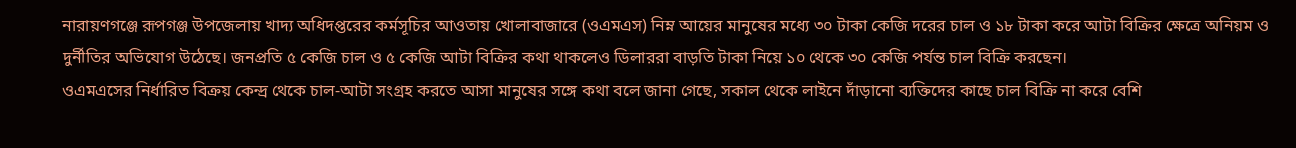নারায়ণগঞ্জে রূপগঞ্জ উপজেলায় খাদ্য অধিদপ্তরের কর্মসূচির আওতায় খোলাবাজারে (ওএমএস) নিম্ন আয়ের মানুষের মধ্যে ৩০ টাকা কেজি দরের চাল ও ১৮ টাকা করে আটা বিক্রির ক্ষেত্রে অনিয়ম ও দুর্নীতির অভিযোগ উঠেছে। জনপ্রতি ৫ কেজি চাল ও ৫ কেজি আটা বিক্রির কথা থাকলেও ডিলাররা বাড়তি টাকা নিয়ে ১০ থেকে ৩০ কেজি পর্যন্ত চাল বিক্রি করছেন।
ওএমএসের নির্ধারিত বিক্রয় কেন্দ্র থেকে চাল-আটা সংগ্রহ করতে আসা মানুষের সঙ্গে কথা বলে জানা গেছে, সকাল থেকে লাইনে দাঁড়ানো ব্যক্তিদের কাছে চাল বিক্রি না করে বেশি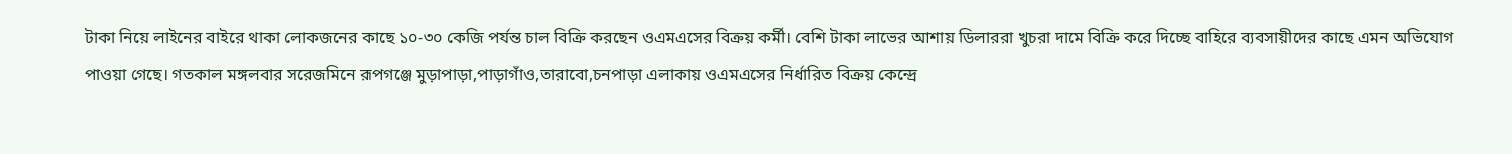টাকা নিয়ে লাইনের বাইরে থাকা লোকজনের কাছে ১০-৩০ কেজি পর্যন্ত চাল বিক্রি করছেন ওএমএসের বিক্রয় কর্মী। বেশি টাকা লাভের আশায় ডিলাররা খুচরা দামে বিক্রি করে দিচ্ছে বাহিরে ব্যবসায়ীদের কাছে এমন অভিযোগ পাওয়া গেছে। গতকাল মঙ্গলবার সরেজমিনে রূপগঞ্জে মুড়াপাড়া,পাড়াগাঁও,তারাবো,চনপাড়া এলাকায় ওএমএসের নির্ধারিত বিক্রয় কেন্দ্রে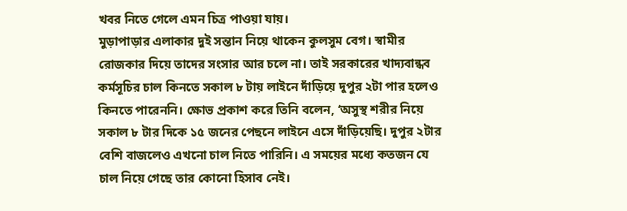খবর নিতে গেলে এমন চিত্র পাওয়া যায়।
মুড়াপাড়ার এলাকার দুই সন্তান নিয়ে থাকেন কুলসুম বেগ। স্বামীর রোজকার দিয়ে তাদের সংসার আর চলে না। তাই সরকারের খাদ্যবান্ধব কর্মসূচির চাল কিনতে সকাল ৮ টায় লাইনে দাঁড়িয়ে দুপুর ২টা পার হলেও কিনতে পারেননি। ক্ষোভ প্রকাশ করে তিনি বলেন, ‘অসুস্থ শরীর নিয়ে সকাল ৮ টার দিকে ১৫ জনের পেছনে লাইনে এসে দাঁড়িয়েছি। দুপুর ২টার বেশি বাজলেও এখনো চাল নিতে পারিনি। এ সময়ের মধ্যে কতজন যে চাল নিয়ে গেছে তার কোনো হিসাব নেই।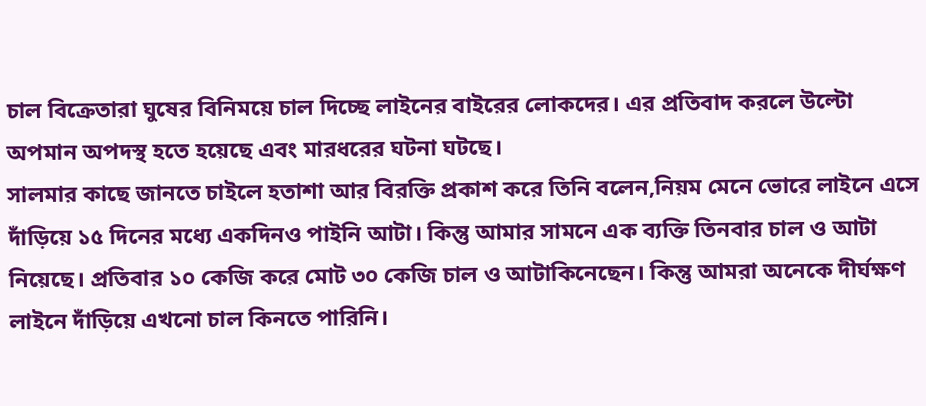চাল বিক্রেতারা ঘুষের বিনিময়ে চাল দিচ্ছে লাইনের বাইরের লোকদের। এর প্রতিবাদ করলে উল্টো অপমান অপদস্থ হতে হয়েছে এবং মারধরের ঘটনা ঘটছে।
সালমার কাছে জানতে চাইলে হতাশা আর বিরক্তি প্রকাশ করে তিনি বলেন,নিয়ম মেনে ভোরে লাইনে এসে দাঁড়িয়ে ১৫ দিনের মধ্যে একদিনও পাইনি আটা। কিন্তু আমার সামনে এক ব্যক্তি তিনবার চাল ও আটা নিয়েছে। প্রতিবার ১০ কেজি করে মোট ৩০ কেজি চাল ও আটাকিনেছেন। কিন্তু আমরা অনেকে দীর্ঘক্ষণ লাইনে দাঁড়িয়ে এখনো চাল কিনতে পারিনি।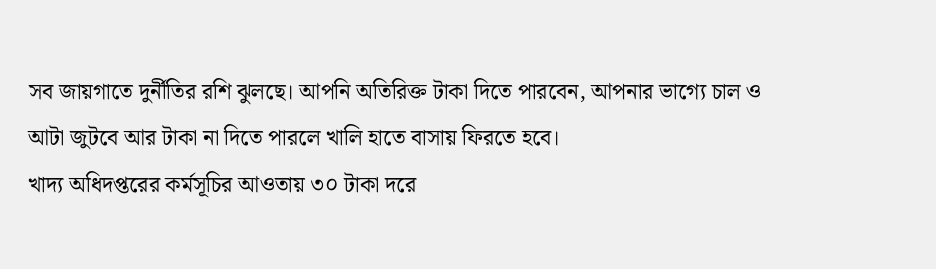সব জায়গাতে দুর্নীতির রশি ঝুলছে। আপনি অতিরিক্ত টাকা দিতে পারবেন, আপনার ভাগ্যে চাল ও আটা জুটবে আর টাকা না দিতে পারলে খালি হাতে বাসায় ফিরতে হবে।
খাদ্য অধিদপ্তরের কর্মসূচির আওতায় ৩০ টাকা দরে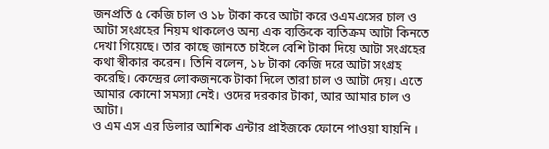জনপ্রতি ৫ কেজি চাল ও ১৮ টাকা করে আটা করে ওএমএসের চাল ও আটা সংগ্রহের নিয়ম থাকলেও অন্য এক ব্যক্তিকে ব্যতিক্রম আটা কিনতে দেখা গিয়েছে। তার কাছে জানতে চাইলে বেশি টাকা দিয়ে আটা সংগ্রহের কথা স্বীকার করেন। তিনি বলেন, ১৮ টাকা কেজি দরে আটা সংগ্রহ করেছি। কেন্দ্রের লোকজনকে টাকা দিলে তারা চাল ও আটা দেয়। এতে আমার কোনো সমস্যা নেই। ওদের দরকার টাকা, আর আমার চাল ও আটা।
ও এম এস এর ডিলার আশিক এন্টার প্রাইজকে ফোনে পাওয়া যায়নি ।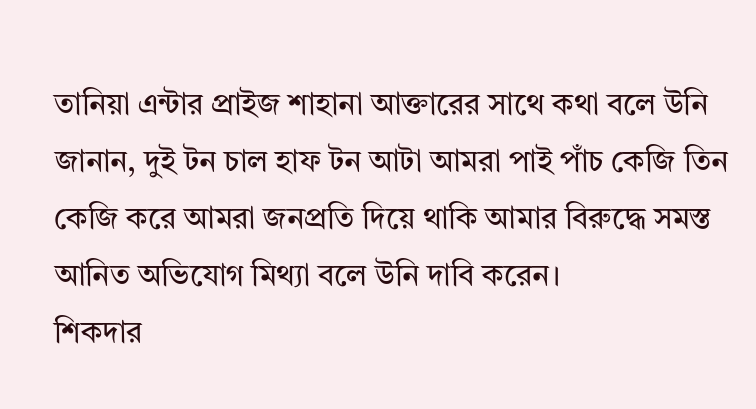তানিয়া এন্টার প্রাইজ শাহানা আক্তারের সাথে কথা বলে উনি জানান, দুই টন চাল হাফ টন আটা আমরা পাই পাঁচ কেজি তিন কেজি করে আমরা জনপ্রতি দিয়ে থাকি আমার বিরুদ্ধে সমস্ত আনিত অভিযোগ মিথ্যা বলে উনি দাবি করেন।
শিকদার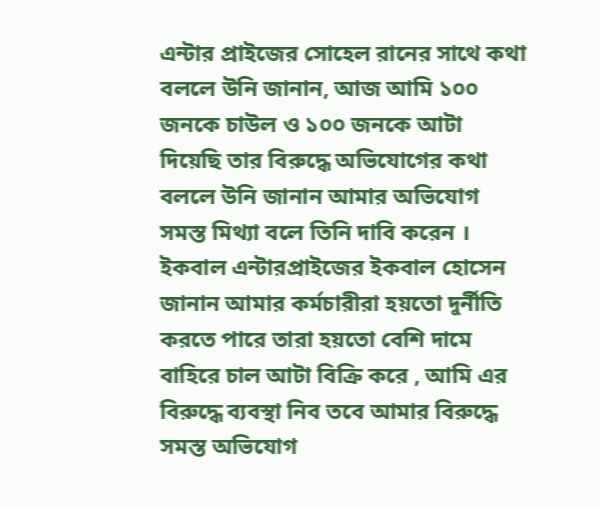এন্টার প্রাইজের সোহেল রানের সাথে কথা বললে উনি জানান, আজ আমি ১০০ জনকে চাউল ও ১০০ জনকে আটা দিয়েছি তার বিরুদ্ধে অভিযোগের কথা বললে উনি জানান আমার অভিযোগ সমস্ত মিথ্যা বলে তিনি দাবি করেন ।
ইকবাল এন্টারপ্রাইজের ইকবাল হোসেন জানান আমার কর্মচারীরা হয়তো দুর্নীতি করতে পারে তারা হয়তো বেশি দামে বাহিরে চাল আটা বিক্রি করে , আমি এর বিরুদ্ধে ব্যবস্থা নিব তবে আমার বিরুদ্ধে সমস্ত অভিযোগ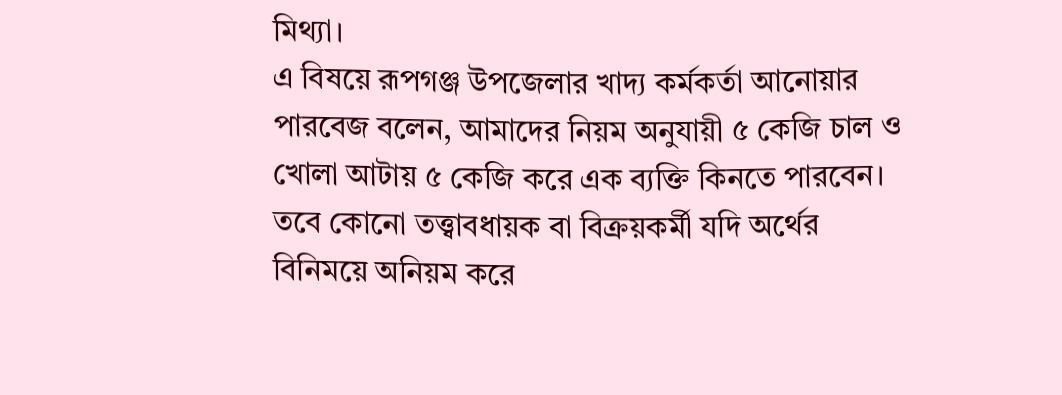মিথ্যা।
এ বিষয়ে রূপগঞ্জ উপজেলার খাদ্য কর্মকর্তা আনোয়ার পারবেজ বলেন, আমাদের নিয়ম অনুযায়ী ৫ কেজি চাল ও খোলা আটায় ৫ কেজি করে এক ব্যক্তি কিনতে পারবেন। তবে কোনো তত্ত্বাবধায়ক বা বিক্রয়কর্মী যদি অর্থের বিনিময়ে অনিয়ম করে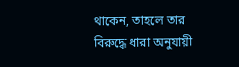থাকেন, তাহলে তার বিরুদ্ধে ধারা অনুযায়ী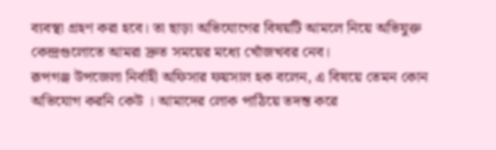ব্যবস্থা গ্রহণ করা হবে। তা ছাড়া অভিযোগের বিষয়টি আমলে নিয়ে অভিযুক্ত কেন্দ্রগুলোতে আমরা দ্রুত সময়ের মধ্যে খোঁজখবর নেব।
রূপগঞ্জ উপজেলা নির্বাহী অফিসার ফয়সাল হক বলেন, এ বিষয়ে তেমন কোন অভিযোগ করনি কেউ । আমাদের লোক পাঠিয়ে তদন্ত করে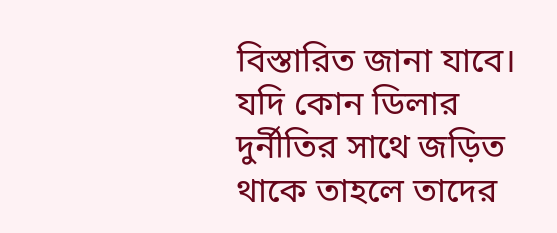বিস্তারিত জানা যাবে। যদি কোন ডিলার দুর্নীতির সাথে জড়িত থাকে তাহলে তাদের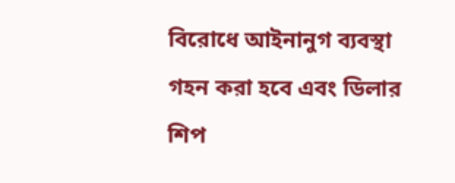বিরোধে আইনানুগ ব্যবস্থা গহন করা হবে এবং ডিলার শিপ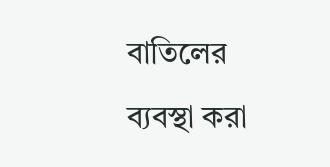বাতিলের ব্যবস্থা করা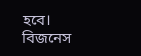হবে।
বিজনেস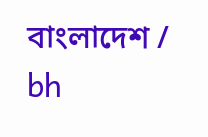বাংলাদেশ / bh